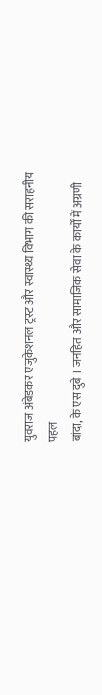युवराज अंबेडकर एजुकेशनल ट्रस्ट और स्वास्थ्य विभाग की सराहनीय पहल
बांदा, के एस दुबे । जनहित और सामाजिक सेवा के कार्यों में अग्रणी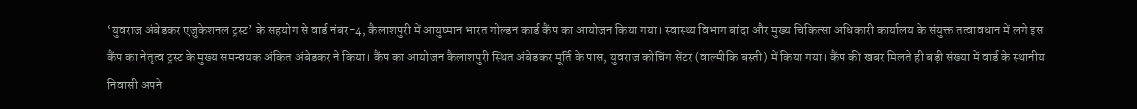‘युवराज अंबेडकर एजुकेशनल ट्रस्ट’ के सहयोग से वार्ड नंबर-4, कैलाशपुरी में आयुष्मान भारत गोल्डन कार्ड कैंप का आयोजन किया गया। स्वास्थ्य विभाग बांदा और मुख्य चिकित्सा अधिकारी कार्यालय के संयुक्त तत्वावधान में लगे इस कैंप का नेतृत्व ट्रस्ट के मुख्य समन्वयक अंकित अंबेडकर ने किया। कैंप का आयोजन कैलाशपुरी स्थित अंबेडकर मूर्ति के पास, युवराज कोचिंग सेंटर (वाल्मीकि बस्ती) में किया गया। कैंप की खबर मिलते ही बड़ी संख्या में वार्ड के स्थानीय निवासी अपने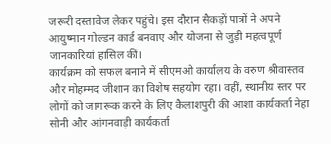जरूरी दस्तावेज लेकर पहुंचे। इस दौरान सैकड़ों पात्रों ने अपने आयुष्मान गोल्डन कार्ड बनवाए और योजना से जुड़ी महत्वपूर्ण जानकारियां हासिल कीं।
कार्यक्रम को सफल बनाने में सीएमओ कार्यालय के वरुण श्रीवास्तव और मोहम्मद जीशान का विशेष सहयोग रहा। वहीं, स्थानीय स्तर पर लोगों को जागरूक करने के लिए कैलाशपुरी की आशा कार्यकर्ता नेहा सोनी और आंगनवाड़ी कार्यकर्ता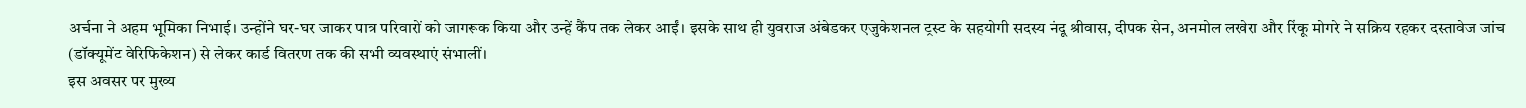अर्चना ने अहम भूमिका निभाई। उन्होंने घर-घर जाकर पात्र परिवारों को जागरूक किया और उन्हें कैंप तक लेकर आईं। इसके साथ ही युवराज अंबेडकर एजुकेशनल ट्रस्ट के सहयोगी सदस्य नंदू श्रीवास, दीपक सेन, अनमोल लखेरा और रिंकू मोगरे ने सक्रिय रहकर दस्तावेज जांच (डॉक्यूमेंट वेरिफिकेशन) से लेकर कार्ड वितरण तक की सभी व्यवस्थाएं संभालीं।
इस अवसर पर मुख्य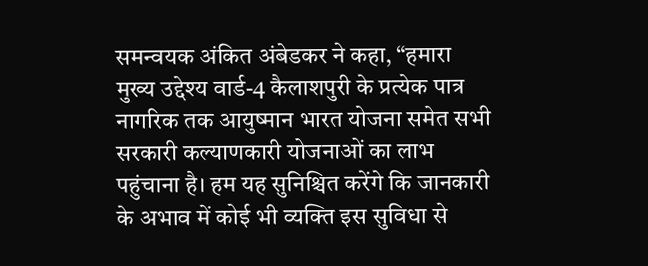समन्वयक अंकित अंबेडकर ने कहा, “हमारा मुख्य उद्देश्य वार्ड-4 कैलाशपुरी के प्रत्येक पात्र नागरिक तक आयुष्मान भारत योजना समेत सभी सरकारी कल्याणकारी योजनाओं का लाभ पहुंचाना है। हम यह सुनिश्चित करेंगे कि जानकारी के अभाव में कोई भी व्यक्ति इस सुविधा से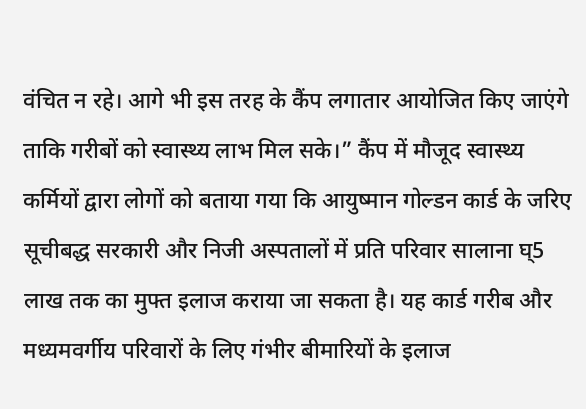वंचित न रहे। आगे भी इस तरह के कैंप लगातार आयोजित किए जाएंगे ताकि गरीबों को स्वास्थ्य लाभ मिल सके।” कैंप में मौजूद स्वास्थ्य कर्मियों द्वारा लोगों को बताया गया कि आयुष्मान गोल्डन कार्ड के जरिए सूचीबद्ध सरकारी और निजी अस्पतालों में प्रति परिवार सालाना घ्5 लाख तक का मुफ्त इलाज कराया जा सकता है। यह कार्ड गरीब और मध्यमवर्गीय परिवारों के लिए गंभीर बीमारियों के इलाज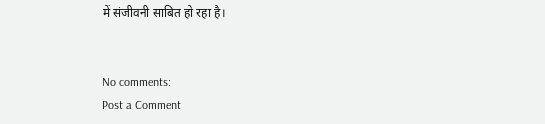में संजीवनी साबित हो रहा है।


No comments:
Post a Comment